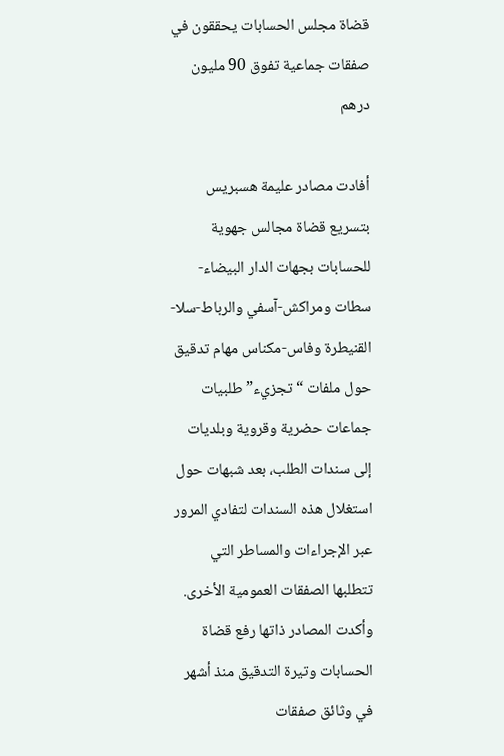قضاة مجلس الحسابات يحققون في صفقات جماعية تفوق 90 مليون درهم

أفادت مصادر عليمة هسبريس بتسريع قضاة مجالس جهوية للحسابات بجهات الدار البيضاء-سطات ومراكش-آسفي والرباط-سلا-القنيطرة وفاس-مكناس مهام تدقيق حول ملفات “تجزيء” طلبيات جماعات حضرية وقروية وبلديات إلى سندات الطلب، بعد شبهات حول استغلال هذه السندات لتفادي المرور عبر الإجراءات والمساطر التي تتطلبها الصفقات العمومية الأخرى. وأكدت المصادر ذاتها رفع قضاة الحسابات وتيرة التدقيق منذ أشهر في وثائق صفقات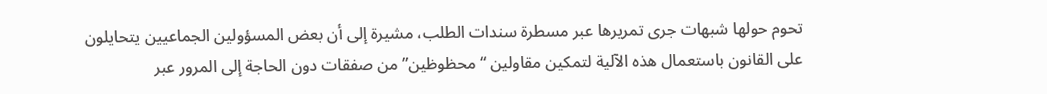تحوم حولها شبهات جرى تمريرها عبر مسطرة سندات الطلب، مشيرة إلى أن بعض المسؤولين الجماعيين يتحايلون على القانون باستعمال هذه الآلية لتمكين مقاولين “محظوظين” من صفقات دون الحاجة إلى المرور عبر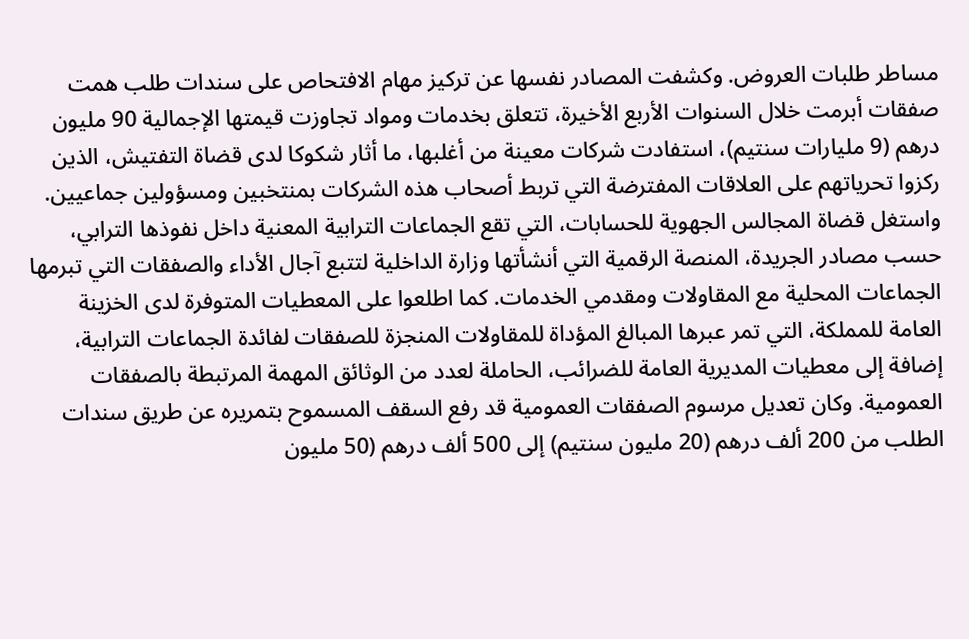مساطر طلبات العروض. وكشفت المصادر نفسها عن تركيز مهام الافتحاص على سندات طلب همت صفقات أبرمت خلال السنوات الأربع الأخيرة، تتعلق بخدمات ومواد تجاوزت قيمتها الإجمالية 90 مليون درهم (9 مليارات سنتيم)، استفادت شركات معينة من أغلبها، ما أثار شكوكا لدى قضاة التفتيش، الذين ركزوا تحرياتهم على العلاقات المفترضة التي تربط أصحاب هذه الشركات بمنتخبين ومسؤولين جماعيين. واستغل قضاة المجالس الجهوية للحسابات، التي تقع الجماعات الترابية المعنية داخل نفوذها الترابي، حسب مصادر الجريدة، المنصة الرقمية التي أنشأتها وزارة الداخلية لتتبع آجال الأداء والصفقات التي تبرمها الجماعات المحلية مع المقاولات ومقدمي الخدمات. كما اطلعوا على المعطيات المتوفرة لدى الخزينة العامة للمملكة، التي تمر عبرها المبالغ المؤداة للمقاولات المنجزة للصفقات لفائدة الجماعات الترابية، إضافة إلى معطيات المديرية العامة للضرائب، الحاملة لعدد من الوثائق المهمة المرتبطة بالصفقات العمومية. وكان تعديل مرسوم الصفقات العمومية قد رفع السقف المسموح بتمريره عن طريق سندات الطلب من 200 ألف درهم (20 مليون سنتيم) إلى 500 ألف درهم (50 مليون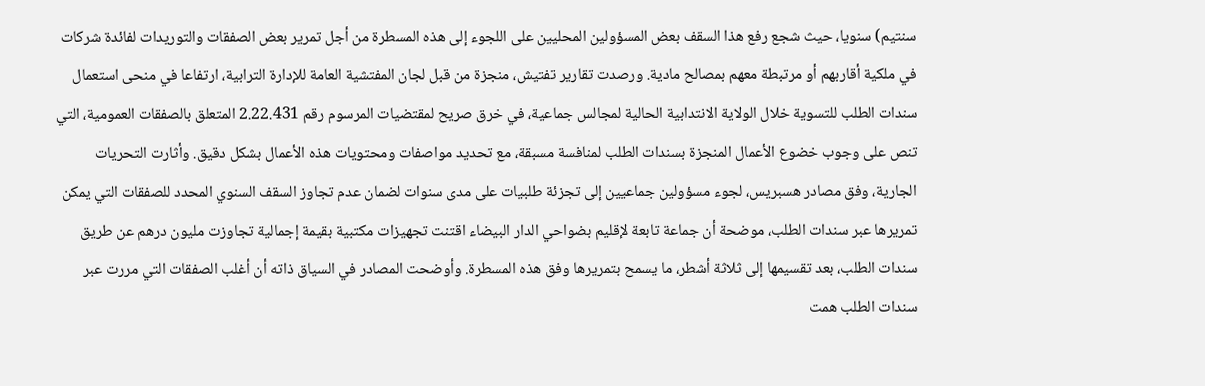سنتيم) سنويا، حيث شجع رفع هذا السقف بعض المسؤولين المحليين على اللجوء إلى هذه المسطرة من أجل تمرير بعض الصفقات والتوريدات لفائدة شركات في ملكية أقاربهم أو مرتبطة معهم بمصالح مادية. ورصدت تقارير تفتيش، منجزة من قبل لجان المفتشية العامة للإدارة الترابية، ارتفاعا في منحى استعمال سندات الطلب للتسوية خلال الولاية الانتدابية الحالية لمجالس جماعية، في خرق صريح لمقتضيات المرسوم رقم 2.22.431 المتعلق بالصفقات العمومية، التي تنص على وجوب خضوع الأعمال المنجزة بسندات الطلب لمنافسة مسبقة، مع تحديد مواصفات ومحتويات هذه الأعمال بشكل دقيق. وأثارت التحريات الجارية، وفق مصادر هسبريس، لجوء مسؤولين جماعيين إلى تجزئة طلبيات على مدى سنوات لضمان عدم تجاوز السقف السنوي المحدد للصفقات التي يمكن تمريرها عبر سندات الطلب، موضحة أن جماعة تابعة لإقليم بضواحي الدار البيضاء اقتنت تجهيزات مكتبية بقيمة إجمالية تجاوزت مليون درهم عن طريق سندات الطلب، بعد تقسيمها إلى ثلاثة أشطر، ما يسمح بتمريرها وفق هذه المسطرة. وأوضحت المصادر في السياق ذاته أن أغلب الصفقات التي مررت عبر سندات الطلب همت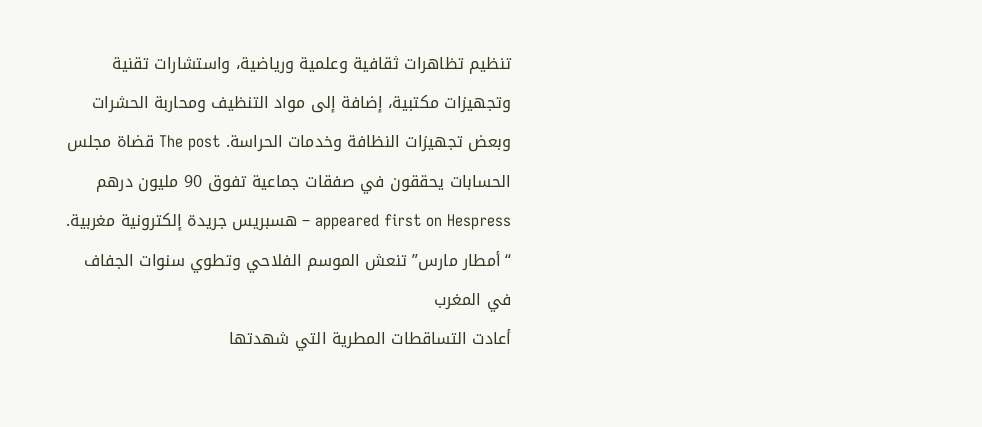تنظيم تظاهرات ثقافية وعلمية ورياضية، واستشارات تقنية وتجهيزات مكتبية، إضافة إلى مواد التنظيف ومحاربة الحشرات وبعض تجهيزات النظافة وخدمات الحراسة. The post قضاة مجلس الحسابات يحققون في صفقات جماعية تفوق 90 مليون درهم appeared first on Hespress – هسبريس جريدة إلكترونية مغربية.
“أمطار مارس” تنعش الموسم الفلاحي وتطوي سنوات الجفاف في المغرب
أعادت التساقطات المطرية التي شهدتها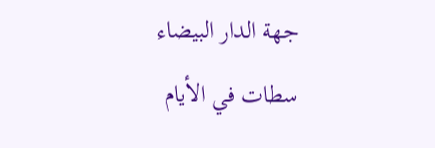جهة الدار البيضاء سطات في الأيام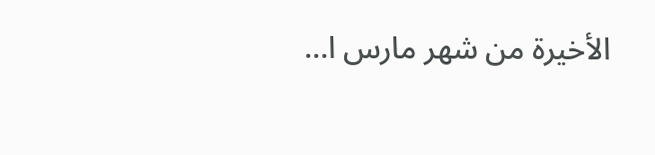الأخيرة من شهر مارس ا…